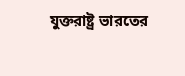যুক্তরাষ্ট্র ভারতের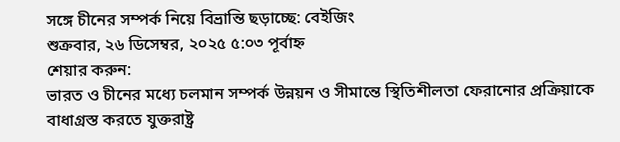সঙ্গে চীনের সম্পর্ক নিয়ে বিভ্রান্তি ছড়াচ্ছে: বেইজিং
শুক্রবার, ২৬ ডিসেম্বর, ২০২৫ ৫:০৩ পূর্বাহ্ন
শেয়ার করুন:
ভারত ও চীনের মধ্যে চলমান সম্পর্ক উন্নয়ন ও সীমান্তে স্থিতিশীলতা ফেরানোর প্রক্রিয়াকে বাধাগ্রস্ত করতে যুক্তরাষ্ট্র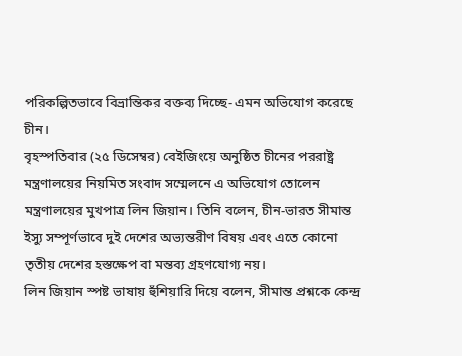পরিকল্পিতভাবে বিভ্রান্তিকর বক্তব্য দিচ্ছে- এমন অভিযোগ করেছে চীন।
বৃহস্পতিবার (২৫ ডিসেম্বর) বেইজিংয়ে অনুষ্ঠিত চীনের পররাষ্ট্র মন্ত্রণালয়ের নিয়মিত সংবাদ সম্মেলনে এ অভিযোগ তোলেন মন্ত্রণালয়ের মুখপাত্র লিন জিয়ান। তিনি বলেন, চীন-ভারত সীমান্ত ইস্যু সম্পূর্ণভাবে দুই দেশের অভ্যন্তরীণ বিষয় এবং এতে কোনো তৃতীয় দেশের হস্তক্ষেপ বা মন্তব্য গ্রহণযোগ্য নয়।
লিন জিয়ান স্পষ্ট ভাষায় হুঁশিয়ারি দিয়ে বলেন, সীমান্ত প্রশ্নকে কেন্দ্র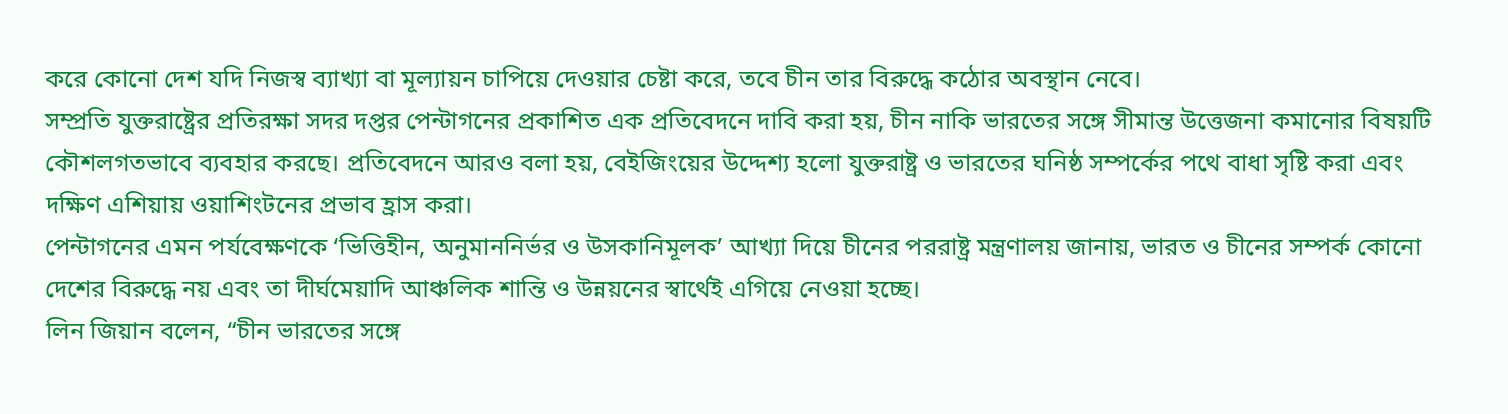করে কোনো দেশ যদি নিজস্ব ব্যাখ্যা বা মূল্যায়ন চাপিয়ে দেওয়ার চেষ্টা করে, তবে চীন তার বিরুদ্ধে কঠোর অবস্থান নেবে।
সম্প্রতি যুক্তরাষ্ট্রের প্রতিরক্ষা সদর দপ্তর পেন্টাগনের প্রকাশিত এক প্রতিবেদনে দাবি করা হয়, চীন নাকি ভারতের সঙ্গে সীমান্ত উত্তেজনা কমানোর বিষয়টি কৌশলগতভাবে ব্যবহার করছে। প্রতিবেদনে আরও বলা হয়, বেইজিংয়ের উদ্দেশ্য হলো যুক্তরাষ্ট্র ও ভারতের ঘনিষ্ঠ সম্পর্কের পথে বাধা সৃষ্টি করা এবং দক্ষিণ এশিয়ায় ওয়াশিংটনের প্রভাব হ্রাস করা।
পেন্টাগনের এমন পর্যবেক্ষণকে ‘ভিত্তিহীন, অনুমাননির্ভর ও উসকানিমূলক’ আখ্যা দিয়ে চীনের পররাষ্ট্র মন্ত্রণালয় জানায়, ভারত ও চীনের সম্পর্ক কোনো দেশের বিরুদ্ধে নয় এবং তা দীর্ঘমেয়াদি আঞ্চলিক শান্তি ও উন্নয়নের স্বার্থেই এগিয়ে নেওয়া হচ্ছে।
লিন জিয়ান বলেন, “চীন ভারতের সঙ্গে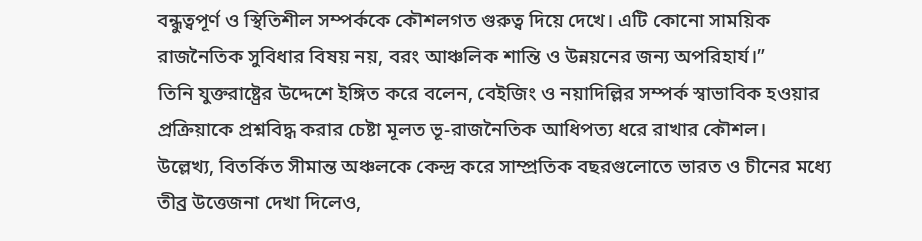বন্ধুত্বপূর্ণ ও স্থিতিশীল সম্পর্ককে কৌশলগত গুরুত্ব দিয়ে দেখে। এটি কোনো সাময়িক রাজনৈতিক সুবিধার বিষয় নয়, বরং আঞ্চলিক শান্তি ও উন্নয়নের জন্য অপরিহার্য।”
তিনি যুক্তরাষ্ট্রের উদ্দেশে ইঙ্গিত করে বলেন, বেইজিং ও নয়াদিল্লির সম্পর্ক স্বাভাবিক হওয়ার প্রক্রিয়াকে প্রশ্নবিদ্ধ করার চেষ্টা মূলত ভূ-রাজনৈতিক আধিপত্য ধরে রাখার কৌশল।
উল্লেখ্য, বিতর্কিত সীমান্ত অঞ্চলকে কেন্দ্র করে সাম্প্রতিক বছরগুলোতে ভারত ও চীনের মধ্যে তীব্র উত্তেজনা দেখা দিলেও,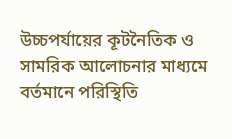উচ্চপর্যায়ের কূটনৈতিক ও সামরিক আলোচনার মাধ্যমে বর্তমানে পরিস্থিতি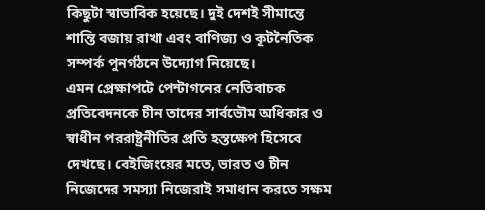কিছুটা স্বাভাবিক হয়েছে। দুই দেশই সীমান্তে শান্তি বজায় রাখা এবং বাণিজ্য ও কূটনৈতিক সম্পর্ক পুনর্গঠনে উদ্যোগ নিয়েছে।
এমন প্রেক্ষাপটে পেন্টাগনের নেতিবাচক প্রতিবেদনকে চীন তাদের সার্বভৌম অধিকার ও স্বাধীন পররাষ্ট্রনীতির প্রতি হস্তক্ষেপ হিসেবে দেখছে। বেইজিংয়ের মতে, ভারত ও চীন নিজেদের সমস্যা নিজেরাই সমাধান করতে সক্ষম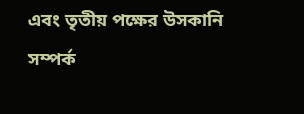এবং তৃতীয় পক্ষের উসকানি সম্পর্ক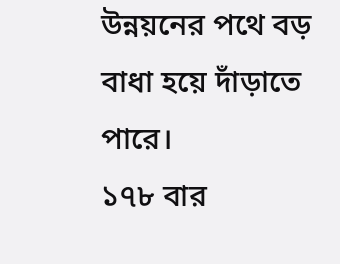উন্নয়নের পথে বড় বাধা হয়ে দাঁড়াতে পারে।
১৭৮ বার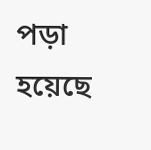পড়া হয়েছে